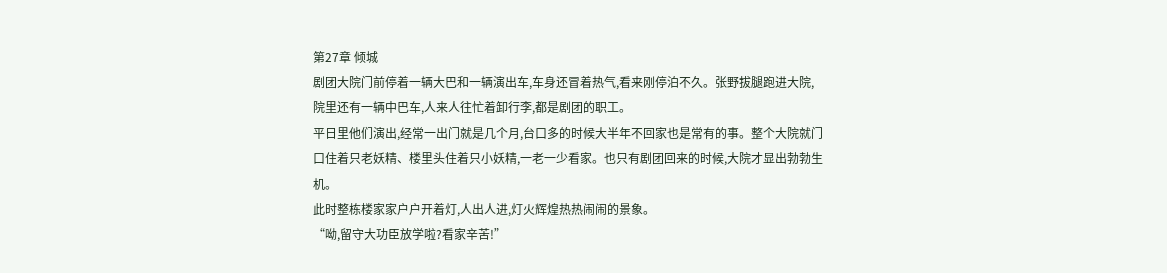第27章 倾城
剧团大院门前停着一辆大巴和一辆演出车,车身还冒着热气,看来刚停泊不久。张野拔腿跑进大院,院里还有一辆中巴车,人来人往忙着卸行李,都是剧团的职工。
平日里他们演出,经常一出门就是几个月,台口多的时候大半年不回家也是常有的事。整个大院就门口住着只老妖精、楼里头住着只小妖精,一老一少看家。也只有剧团回来的时候,大院才显出勃勃生机。
此时整栋楼家家户户开着灯,人出人进,灯火辉煌热热闹闹的景象。
“呦,留守大功臣放学啦?看家辛苦!”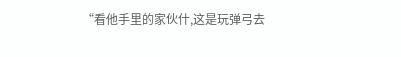“看他手里的家伙什,这是玩弹弓去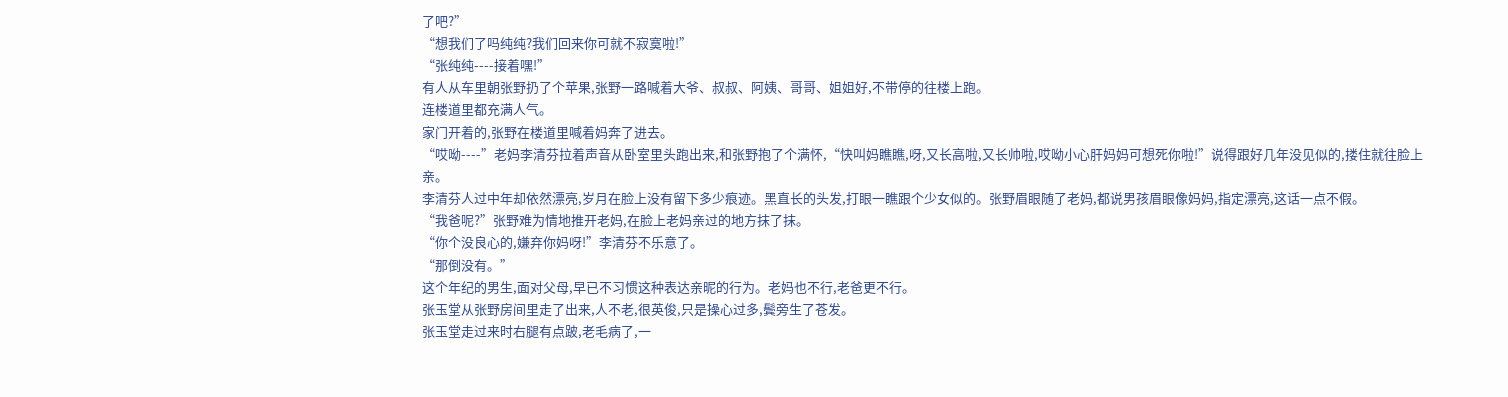了吧?”
“想我们了吗纯纯?我们回来你可就不寂寞啦!”
“张纯纯----接着嘿!”
有人从车里朝张野扔了个苹果,张野一路喊着大爷、叔叔、阿姨、哥哥、姐姐好,不带停的往楼上跑。
连楼道里都充满人气。
家门开着的,张野在楼道里喊着妈奔了进去。
“哎呦----”老妈李清芬拉着声音从卧室里头跑出来,和张野抱了个满怀,“快叫妈瞧瞧,呀,又长高啦,又长帅啦,哎呦小心肝妈妈可想死你啦!”说得跟好几年没见似的,搂住就往脸上亲。
李清芬人过中年却依然漂亮,岁月在脸上没有留下多少痕迹。黑直长的头发,打眼一瞧跟个少女似的。张野眉眼随了老妈,都说男孩眉眼像妈妈,指定漂亮,这话一点不假。
“我爸呢?”张野难为情地推开老妈,在脸上老妈亲过的地方抹了抹。
“你个没良心的,嫌弃你妈呀!”李清芬不乐意了。
“那倒没有。”
这个年纪的男生,面对父母,早已不习惯这种表达亲昵的行为。老妈也不行,老爸更不行。
张玉堂从张野房间里走了出来,人不老,很英俊,只是操心过多,鬓旁生了苍发。
张玉堂走过来时右腿有点跛,老毛病了,一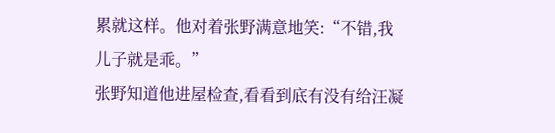累就这样。他对着张野满意地笑:“不错,我儿子就是乖。”
张野知道他进屋检查,看看到底有没有给汪凝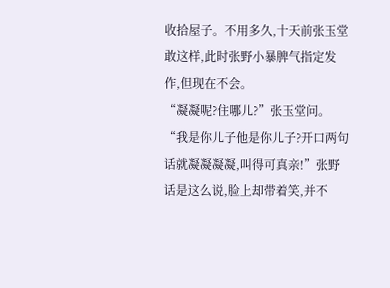收拾屋子。不用多久,十天前张玉堂敢这样,此时张野小暴脾气指定发作,但现在不会。
“凝凝呢?住哪儿?”张玉堂问。
“我是你儿子他是你儿子?开口两句话就凝凝凝凝,叫得可真亲!”张野话是这么说,脸上却带着笑,并不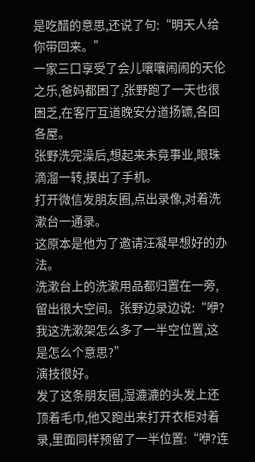是吃醋的意思,还说了句:“明天人给你带回来。”
一家三口享受了会儿嚷嚷闹闹的天伦之乐,爸妈都困了,张野跑了一天也很困乏,在客厅互道晚安分道扬镳,各回各屋。
张野洗完澡后,想起来未竟事业,眼珠滴溜一转,摸出了手机。
打开微信发朋友圈,点出录像,对着洗漱台一通录。
这原本是他为了邀请汪凝早想好的办法。
洗漱台上的洗漱用品都归置在一旁,留出很大空间。张野边录边说:“咿?我这洗漱架怎么多了一半空位置,这是怎么个意思?”
演技很好。
发了这条朋友圈,湿漉漉的头发上还顶着毛巾,他又跑出来打开衣柜对着录,里面同样预留了一半位置:“咿?连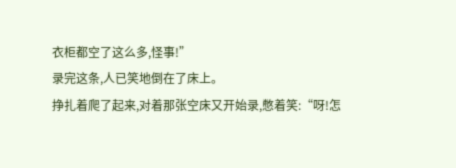衣柜都空了这么多,怪事!”
录完这条,人已笑地倒在了床上。
挣扎着爬了起来,对着那张空床又开始录,憋着笑:“呀!怎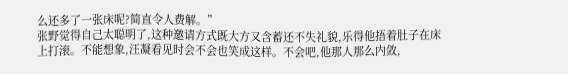么还多了一张床呢?简直令人费解。”
张野觉得自己太聪明了,这种邀请方式既大方又含蓄还不失礼貌,乐得他捂着肚子在床上打滚。不能想象,汪凝看见时会不会也笑成这样。不会吧,他那人那么内敛,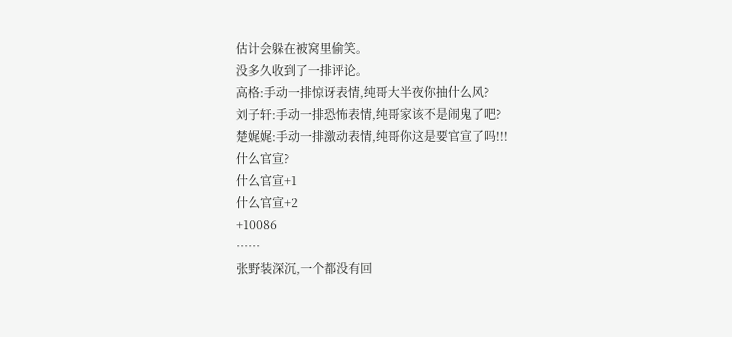估计会躲在被窝里偷笑。
没多久收到了一排评论。
高格:手动一排惊讶表情,纯哥大半夜你抽什么风?
刘子轩:手动一排恐怖表情,纯哥家该不是闹鬼了吧?
楚娓娓:手动一排激动表情,纯哥你这是要官宣了吗!!!
什么官宣?
什么官宣+1
什么官宣+2
+10086
……
张野装深沉,一个都没有回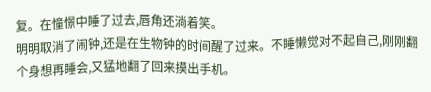复。在憧憬中睡了过去,唇角还淌着笑。
明明取消了闹钟,还是在生物钟的时间醒了过来。不睡懒觉对不起自己,刚刚翻个身想再睡会,又猛地翻了回来摸出手机。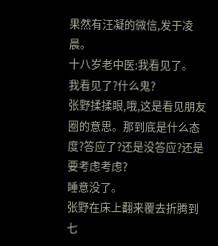果然有汪凝的微信,发于凌晨。
十八岁老中医:我看见了。
我看见了?什么鬼?
张野揉揉眼,哦,这是看见朋友圈的意思。那到底是什么态度?答应了?还是没答应?还是要考虑考虑?
睡意没了。
张野在床上翻来覆去折腾到七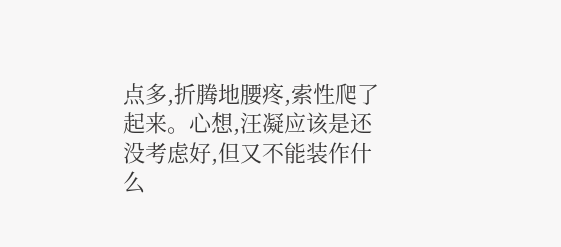点多,折腾地腰疼,索性爬了起来。心想,汪凝应该是还没考虑好,但又不能装作什么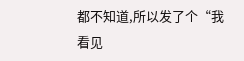都不知道,所以发了个“我看见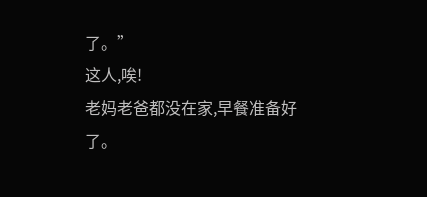了。”
这人,唉!
老妈老爸都没在家,早餐准备好了。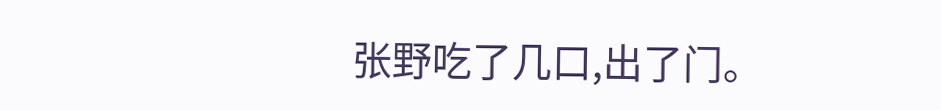张野吃了几口,出了门。